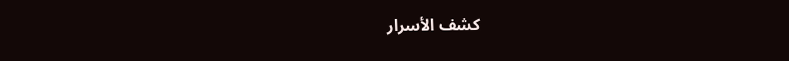كشف الأسرار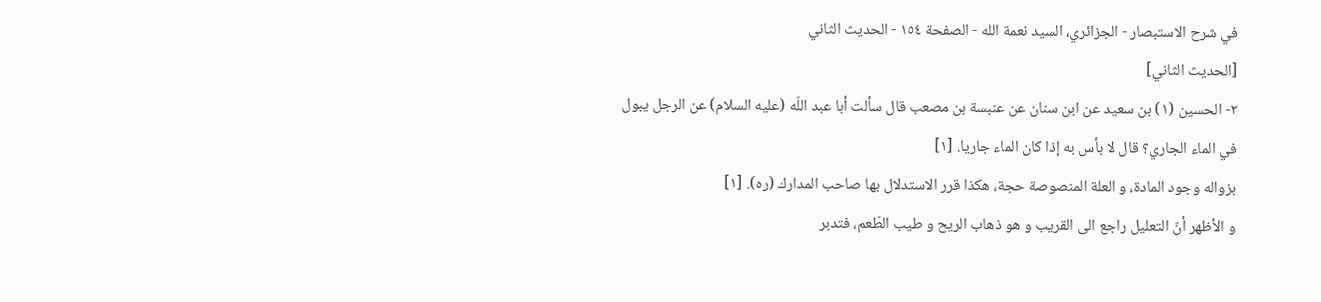في شرح الاستبصار - الجزائري، السيد نعمة الله - الصفحة ١٥٤ - الحديث الثاني
[الحديث الثاني]
٢- الحسين (١) بن سعيد عن ابن سنان عن عنبسة بن مصعب قال سألت أبا عبد اللّه (عليه السلام) عن الرجل يبول في الماء الجاري؟ قال لا بأس به إذا كان الماء جاريا. [١]
بزواله وجود المادة، و العلة المنصوصة حجة، هكذا قرر الاستدلال بها صاحب المدارك (ره). [١]
و الأظهر أنّ التعليل راجع الى القريب و هو ذهاب الريح و طيب الطّعم، فتدبر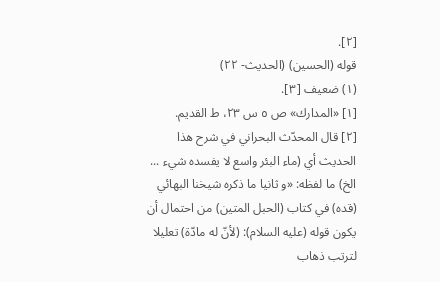[٢].
قوله (الحسين) (الحديث- ٢٢)
(١) ضعيف [٣].
[١] «المدارك» ص ٥ س ٢٣، ط القديم.
[٢] قال المحدّث البحراني في شرح هذا الحديث أي (ماء البئر واسع لا يفسده شيء ... الخ) ما لفظه: «و ثانيا ما ذكره شيخنا البهائي (قده) في كتاب (الحبل المتين) من احتمال أن يكون قوله (عليه السلام): (لأنّ له مادّة) تعليلا لترتب ذهاب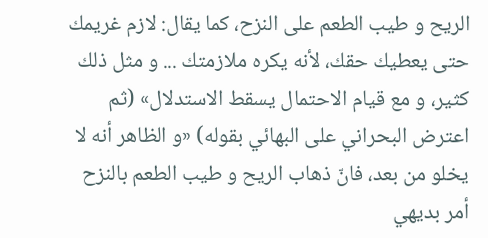الريح و طيب الطعم على النزح، كما يقال: لازم غريمك حتى يعطيك حقك، لأنه يكره ملازمتك ... و مثل ذلك كثير، و مع قيام الاحتمال يسقط الاستدلال» (ثم اعترض البحراني على البهائي بقوله) «و الظاهر أنه لا يخلو من بعد، فانّ ذهاب الريح و طيب الطعم بالنزح أمر بديهي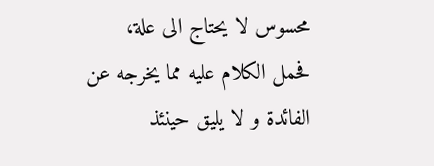محسوس لا يحتاج الى علة، فحمل الكلام عليه مما يخرجه عن الفائدة و لا يليق حينئذ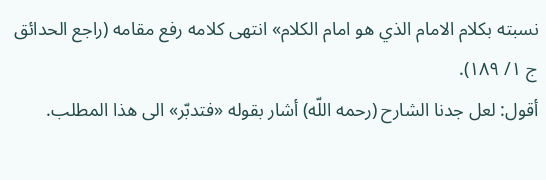نسبته بكلام الامام الذي هو امام الكلام» انتهى كلامه رفع مقامه (راجع الحدائق ج ١/ ١٨٩).
أقول: لعل جدنا الشارح (رحمه اللّه) أشار بقوله «فتدبّر» الى هذا المطلب.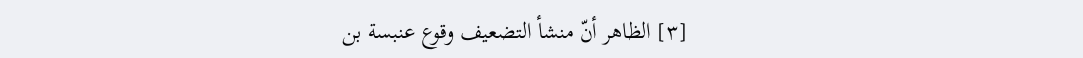[٣] الظاهر أنّ منشأ التضعيف وقوع عنبسة بن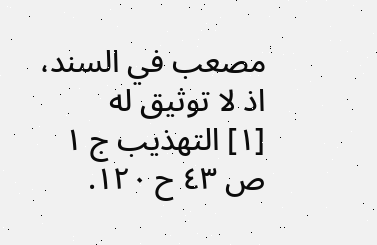مصعب في السند، اذ لا توثيق له
[١] التهذيب ج ١ ص ٤٣ ح ١٢٠.